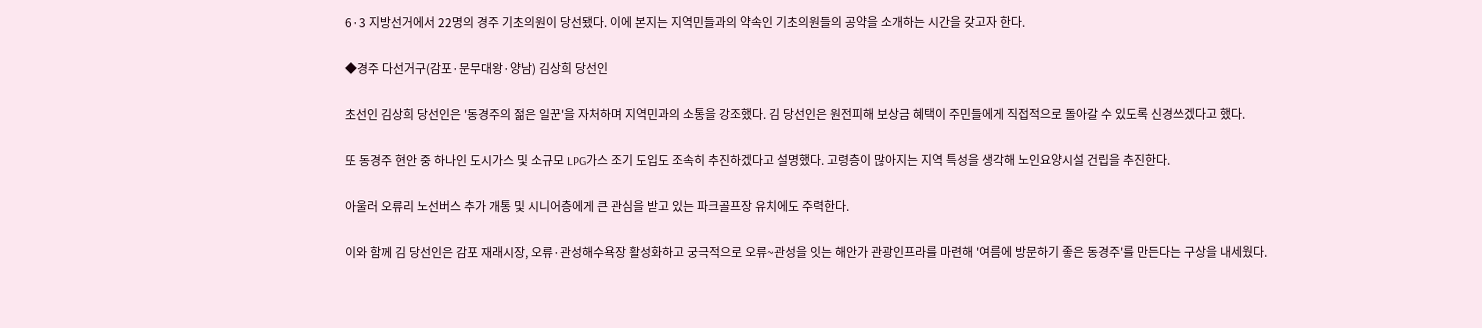6·3 지방선거에서 22명의 경주 기초의원이 당선됐다. 이에 본지는 지역민들과의 약속인 기초의원들의 공약을 소개하는 시간을 갖고자 한다.

◆경주 다선거구(감포·문무대왕·양남) 김상희 당선인

초선인 김상희 당선인은 '동경주의 젊은 일꾼'을 자처하며 지역민과의 소통을 강조했다. 김 당선인은 원전피해 보상금 혜택이 주민들에게 직접적으로 돌아갈 수 있도록 신경쓰겠다고 했다.

또 동경주 현안 중 하나인 도시가스 및 소규모 LPG가스 조기 도입도 조속히 추진하겠다고 설명했다. 고령층이 많아지는 지역 특성을 생각해 노인요양시설 건립을 추진한다.

아울러 오류리 노선버스 추가 개통 및 시니어층에게 큰 관심을 받고 있는 파크골프장 유치에도 주력한다.

이와 함께 김 당선인은 감포 재래시장, 오류·관성해수욕장 활성화하고 궁극적으로 오류~관성을 잇는 해안가 관광인프라를 마련해 '여름에 방문하기 좋은 동경주'를 만든다는 구상을 내세웠다.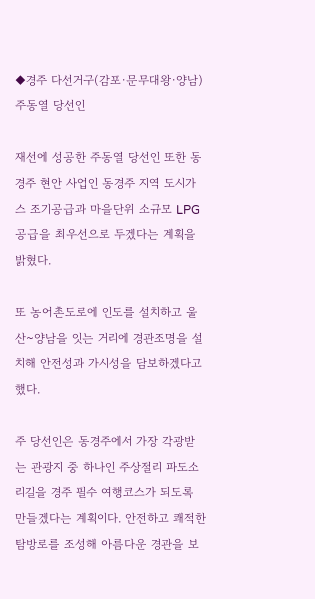◆경주 다선거구(감포·문무대왕·양남) 주동열 당선인

재선에 성공한 주동열 당선인 또한 동경주 현안 사업인 동경주 지역 도시가스 조기공급과 마을단위 소규모 LPG 공급을 최우선으로 두겠다는 계획을 밝혔다.

또 농어촌도로에 인도를 설치하고 울산~양남을 잇는 거리에 경관조명을 설치해 안전성과 가시성을 담보하겠다고 했다.

주 당선인은 동경주에서 가장 각광받는 관광지 중 하나인 주상절리 파도소리길을 경주 필수 여행코스가 되도록 만들겠다는 계획이다. 안전하고 쾌적한 탐방로를 조성해 아름다운 경관을 보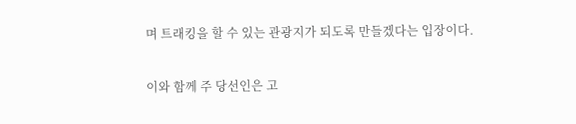며 트래킹을 할 수 있는 관광지가 되도록 만들겠다는 입장이다.

이와 함께 주 당선인은 고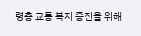령층 교통 복지 증진을 위해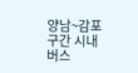양남~감포 구간 시내버스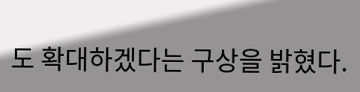도 확대하겠다는 구상을 밝혔다.